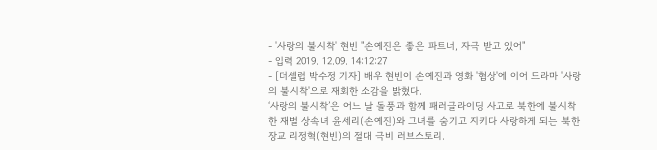- '사랑의 불시착' 현빈 "손예진은 좋은 파트너, 자극 받고 있어"
- 입력 2019. 12.09. 14:12:27
- [더셀럽 박수정 기자] 배우 현빈이 손예진과 영화 '협상'에 이어 드라마 '사랑의 불시착'으로 재회한 소감을 밝혔다.
‘사랑의 불시착’은 어느 날 돌풍과 함께 패러글라이딩 사고로 북한에 불시착한 재벌 상속녀 윤세리(손예진)와 그녀를 숨기고 지키다 사랑하게 되는 북한 장교 리정혁(현빈)의 절대 극비 러브스토리.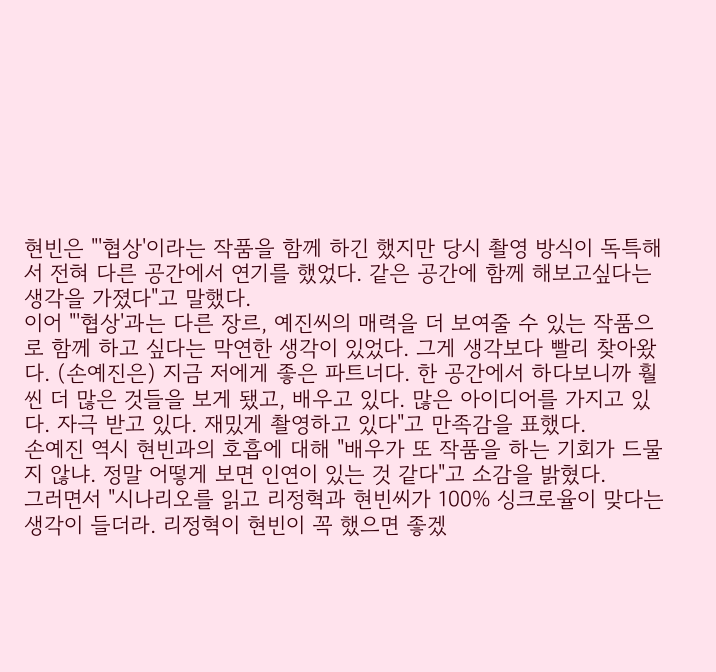현빈은 "'협상'이라는 작품을 함께 하긴 했지만 당시 촬영 방식이 독특해서 전혀 다른 공간에서 연기를 했었다. 같은 공간에 함께 해보고싶다는 생각을 가졌다"고 말했다.
이어 "'협상'과는 다른 장르, 예진씨의 매력을 더 보여줄 수 있는 작품으로 함께 하고 싶다는 막연한 생각이 있었다. 그게 생각보다 빨리 찾아왔다. (손예진은) 지금 저에게 좋은 파트너다. 한 공간에서 하다보니까 훨씬 더 많은 것들을 보게 됐고, 배우고 있다. 많은 아이디어를 가지고 있다. 자극 받고 있다. 재밌게 촬영하고 있다"고 만족감을 표했다.
손예진 역시 현빈과의 호흡에 대해 "배우가 또 작품을 하는 기회가 드물지 않냐. 정말 어떻게 보면 인연이 있는 것 같다"고 소감을 밝혔다.
그러면서 "시나리오를 읽고 리정혁과 현빈씨가 100% 싱크로율이 맞다는 생각이 들더라. 리정혁이 현빈이 꼭 했으면 좋겠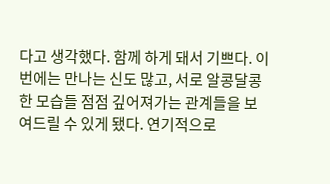다고 생각했다. 함께 하게 돼서 기쁘다. 이번에는 만나는 신도 많고, 서로 알콩달콩한 모습들 점점 깊어져가는 관계들을 보여드릴 수 있게 됐다. 연기적으로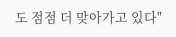도 점점 더 맞아가고 있다"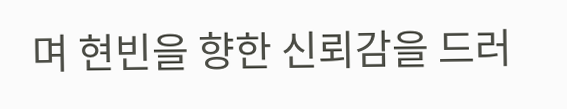며 현빈을 향한 신뢰감을 드러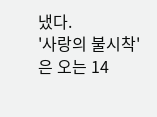냈다.
'사랑의 불시착'은 오는 14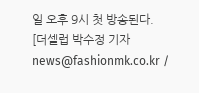일 오후 9시 첫 방송된다.
[더셀럽 박수정 기자 news@fashionmk.co.kr /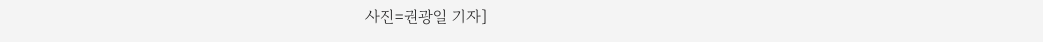사진=권광일 기자]